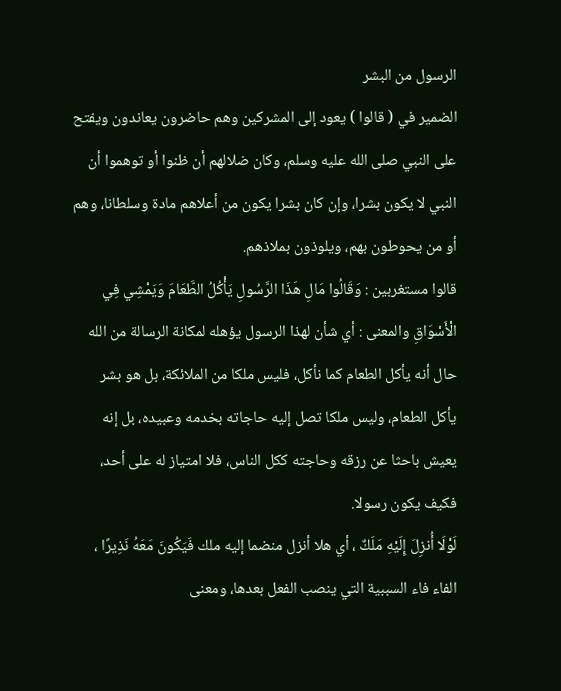الرسول من البشر
الضمير في ( قالوا ) يعود إلى المشركين وهم حاضرون يعاندون ويفتح على النبي صلى الله عليه وسلم، وكان ضلالهم أن ظنوا أو توهموا أن النبي لا يكون بشرا، وإن كان بشرا يكون من أعلاهم مادة وسلطانا، وهم أو من يحوطون بهم، ويلوذون بملاذهم.
قالوا مستغربين : وَقَالُوا مَالِ هَذَا الرَّسُولِ يَأْكُلُ الطَّعَامَ وَيَمْشِي فِي الْأَسْوَاقِ والمعنى : أي شأن لهذا الرسول يؤهله لمكانة الرسالة من الله حال أنه يأكل الطعام كما نأكل، فليس ملكا من الملائكة، بل هو بشر يأكل الطعام، وليس ملكا تصل إليه حاجاته بخدمه وعبيده، بل إنه يعيش باحثا عن رزقه وحاجته ككل الناس، فلا امتياز له على أحد، فكيف يكون رسولا.
لَوْلَا أُنزِلَ إِلَيْهِ مَلَكٌ ، أي هلا أنزل منضما إليه ملك فَيَكُونَ مَعَهُ نَذِيرًا ، الفاء فاء السببية التي ينصب الفعل بعدها، ومعنى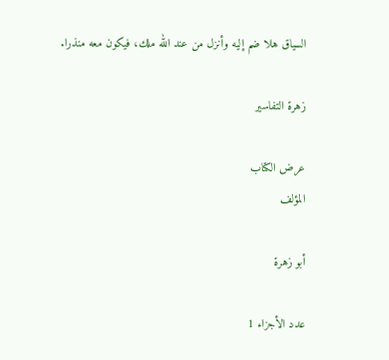السياق هلا ضم إليه وأنزل من عند الله ملك، فيكون معه منذرا.

زهرة التفاسير

عرض الكتاب
المؤلف

أبو زهرة

عدد الأجزاء 1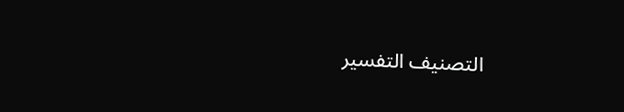التصنيف التفسير